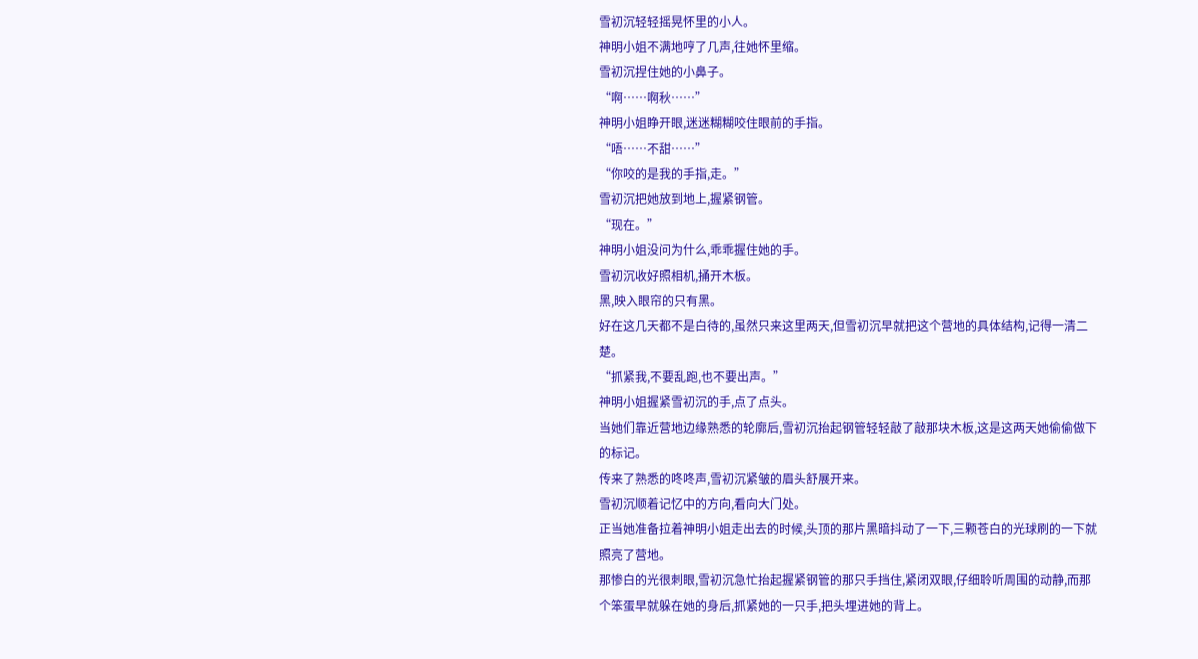雪初沉轻轻摇晃怀里的小人。
神明小姐不满地哼了几声,往她怀里缩。
雪初沉捏住她的小鼻子。
“啊……啊秋……”
神明小姐睁开眼,迷迷糊糊咬住眼前的手指。
“唔……不甜……”
“你咬的是我的手指,走。”
雪初沉把她放到地上,握紧钢管。
“现在。”
神明小姐没问为什么,乖乖握住她的手。
雪初沉收好照相机,捅开木板。
黑,映入眼帘的只有黑。
好在这几天都不是白待的,虽然只来这里两天,但雪初沉早就把这个营地的具体结构,记得一清二楚。
“抓紧我,不要乱跑,也不要出声。”
神明小姐握紧雪初沉的手,点了点头。
当她们靠近营地边缘熟悉的轮廓后,雪初沉抬起钢管轻轻敲了敲那块木板,这是这两天她偷偷做下的标记。
传来了熟悉的咚咚声,雪初沉紧皱的眉头舒展开来。
雪初沉顺着记忆中的方向,看向大门处。
正当她准备拉着神明小姐走出去的时候,头顶的那片黑暗抖动了一下,三颗苍白的光球刷的一下就照亮了营地。
那惨白的光很刺眼,雪初沉急忙抬起握紧钢管的那只手挡住,紧闭双眼,仔细聆听周围的动静,而那个笨蛋早就躲在她的身后,抓紧她的一只手,把头埋进她的背上。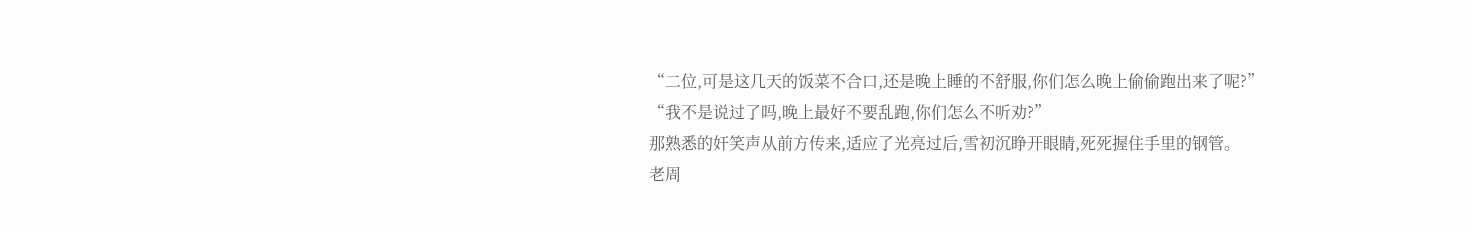“二位,可是这几天的饭菜不合口,还是晚上睡的不舒服,你们怎么晚上偷偷跑出来了呢?”
“我不是说过了吗,晚上最好不要乱跑,你们怎么不听劝?”
那熟悉的奸笑声从前方传来,适应了光亮过后,雪初沉睁开眼睛,死死握住手里的钢管。
老周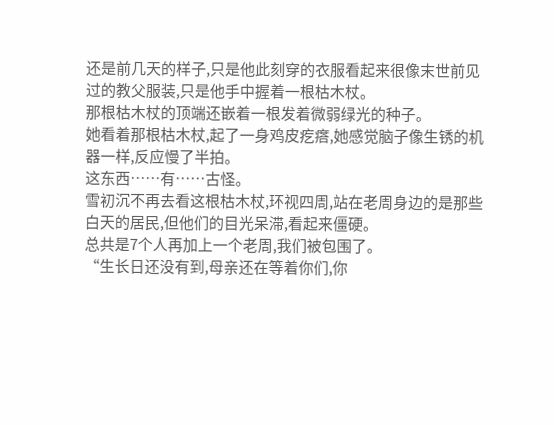还是前几天的样子,只是他此刻穿的衣服看起来很像末世前见过的教父服装,只是他手中握着一根枯木杖。
那根枯木杖的顶端还嵌着一根发着微弱绿光的种子。
她看着那根枯木杖,起了一身鸡皮疙瘩,她感觉脑子像生锈的机器一样,反应慢了半拍。
这东西……有……古怪。
雪初沉不再去看这根枯木杖,环视四周,站在老周身边的是那些白天的居民,但他们的目光呆滞,看起来僵硬。
总共是7个人再加上一个老周,我们被包围了。
“生长日还没有到,母亲还在等着你们,你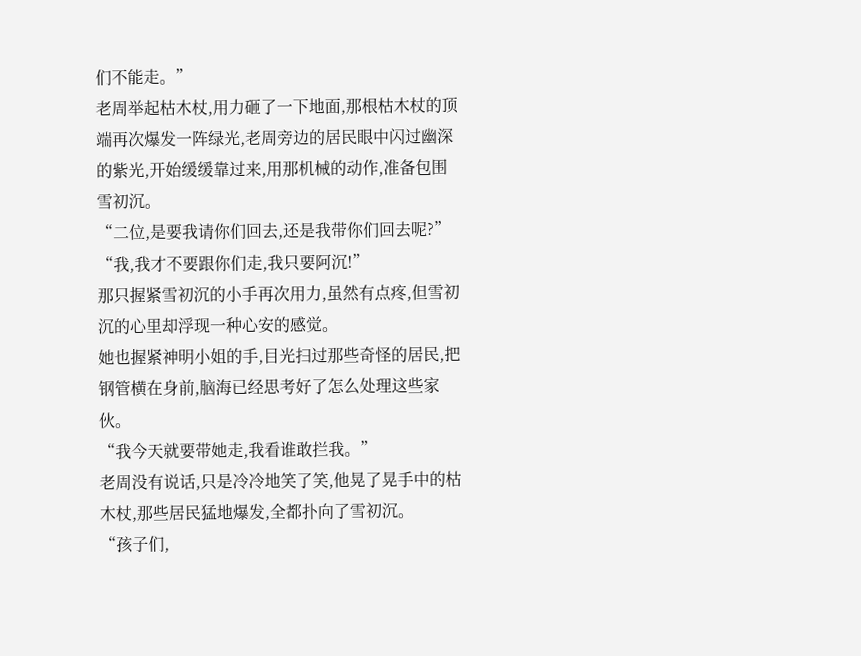们不能走。”
老周举起枯木杖,用力砸了一下地面,那根枯木杖的顶端再次爆发一阵绿光,老周旁边的居民眼中闪过幽深的紫光,开始缓缓靠过来,用那机械的动作,准备包围雪初沉。
“二位,是要我请你们回去,还是我带你们回去呢?”
“我,我才不要跟你们走,我只要阿沉!”
那只握紧雪初沉的小手再次用力,虽然有点疼,但雪初沉的心里却浮现一种心安的感觉。
她也握紧神明小姐的手,目光扫过那些奇怪的居民,把钢管横在身前,脑海已经思考好了怎么处理这些家伙。
“我今天就要带她走,我看谁敢拦我。”
老周没有说话,只是冷冷地笑了笑,他晃了晃手中的枯木杖,那些居民猛地爆发,全都扑向了雪初沉。
“孩子们,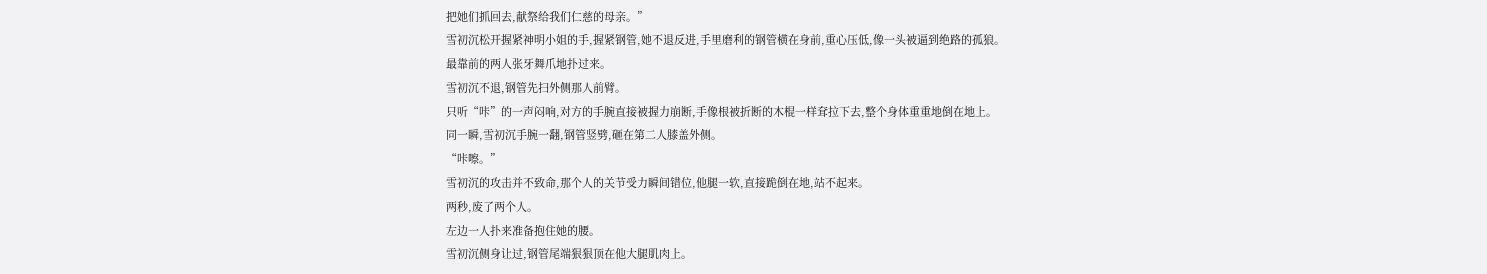把她们抓回去,献祭给我们仁慈的母亲。”
雪初沉松开握紧神明小姐的手,握紧钢管,她不退反进,手里磨利的钢管横在身前,重心压低,像一头被逼到绝路的孤狼。
最靠前的两人张牙舞爪地扑过来。
雪初沉不退,钢管先扫外侧那人前臂。
只听“咔”的一声闷响,对方的手腕直接被握力崩断,手像根被折断的木棍一样耷拉下去,整个身体重重地倒在地上。
同一瞬,雪初沉手腕一翻,钢管竖劈,砸在第二人膝盖外侧。
“咔嚓。”
雪初沉的攻击并不致命,那个人的关节受力瞬间错位,他腿一软,直接跪倒在地,站不起来。
两秒,废了两个人。
左边一人扑来准备抱住她的腰。
雪初沉侧身让过,钢管尾端狠狠顶在他大腿肌肉上。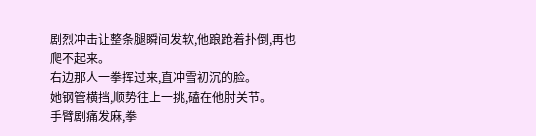剧烈冲击让整条腿瞬间发软,他踉跄着扑倒,再也爬不起来。
右边那人一拳挥过来,直冲雪初沉的脸。
她钢管横挡,顺势往上一挑,磕在他肘关节。
手臂剧痛发麻,拳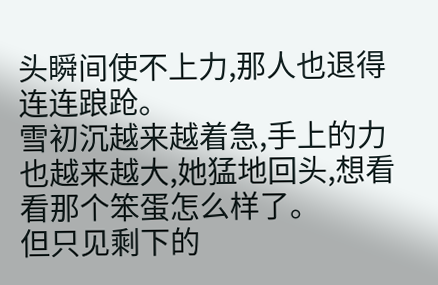头瞬间使不上力,那人也退得连连踉跄。
雪初沉越来越着急,手上的力也越来越大,她猛地回头,想看看那个笨蛋怎么样了。
但只见剩下的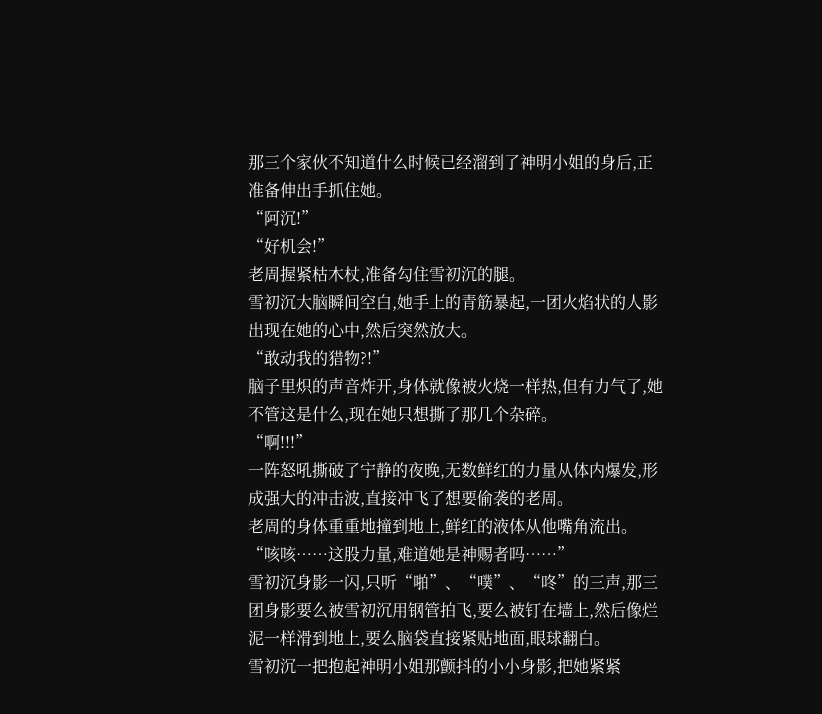那三个家伙不知道什么时候已经溜到了神明小姐的身后,正准备伸出手抓住她。
“阿沉!”
“好机会!”
老周握紧枯木杖,准备勾住雪初沉的腿。
雪初沉大脑瞬间空白,她手上的青筋暴起,一团火焰状的人影出现在她的心中,然后突然放大。
“敢动我的猎物?!”
脑子里炽的声音炸开,身体就像被火烧一样热,但有力气了,她不管这是什么,现在她只想撕了那几个杂碎。
“啊!!!”
一阵怒吼撕破了宁静的夜晚,无数鲜红的力量从体内爆发,形成强大的冲击波,直接冲飞了想要偷袭的老周。
老周的身体重重地撞到地上,鲜红的液体从他嘴角流出。
“咳咳……这股力量,难道她是神赐者吗……”
雪初沉身影一闪,只听“啪”、“噗”、“咚”的三声,那三团身影要么被雪初沉用钢管拍飞,要么被钉在墙上,然后像烂泥一样滑到地上,要么脑袋直接紧贴地面,眼球翻白。
雪初沉一把抱起神明小姐那颤抖的小小身影,把她紧紧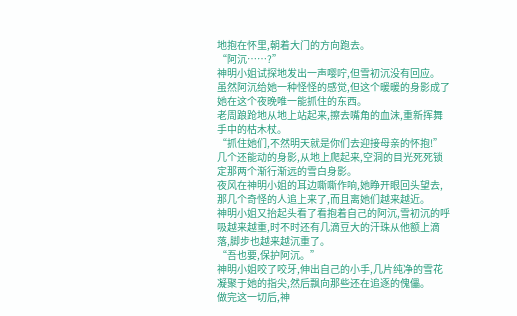地抱在怀里,朝着大门的方向跑去。
“阿沉……?”
神明小姐试探地发出一声嘤咛,但雪初沉没有回应。
虽然阿沉给她一种怪怪的感觉,但这个暖暖的身影成了她在这个夜晚唯一能抓住的东西。
老周踉跄地从地上站起来,擦去嘴角的血沫,重新挥舞手中的枯木杖。
“抓住她们,不然明天就是你们去迎接母亲的怀抱!”
几个还能动的身影,从地上爬起来,空洞的目光死死锁定那两个渐行渐远的雪白身影。
夜风在神明小姐的耳边嘶嘶作响,她睁开眼回头望去,那几个奇怪的人追上来了,而且离她们越来越近。
神明小姐又抬起头看了看抱着自己的阿沉,雪初沉的呼吸越来越重,时不时还有几滴豆大的汗珠从他额上滴落,脚步也越来越沉重了。
“吾也要,保护阿沉。”
神明小姐咬了咬牙,伸出自己的小手,几片纯净的雪花凝聚于她的指尖,然后飘向那些还在追逐的傀儡。
做完这一切后,神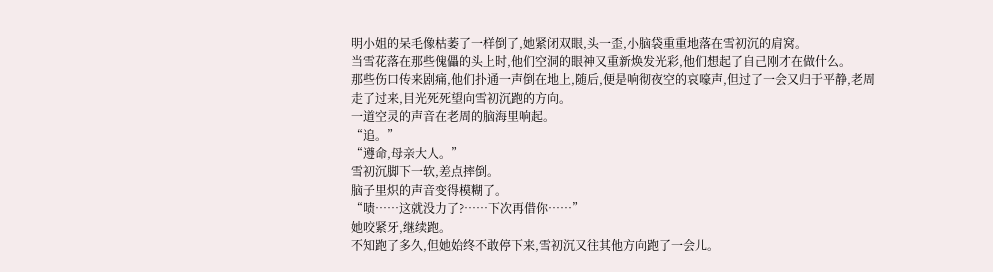明小姐的呆毛像枯萎了一样倒了,她紧闭双眼,头一歪,小脑袋重重地落在雪初沉的肩窝。
当雪花落在那些傀儡的头上时,他们空洞的眼神又重新焕发光彩,他们想起了自己刚才在做什么。
那些伤口传来剧痛,他们扑通一声倒在地上,随后,便是响彻夜空的哀嚎声,但过了一会又归于平静,老周走了过来,目光死死望向雪初沉跑的方向。
一道空灵的声音在老周的脑海里响起。
“追。”
“遵命,母亲大人。”
雪初沉脚下一软,差点摔倒。
脑子里炽的声音变得模糊了。
“啧……这就没力了?……下次再借你……”
她咬紧牙,继续跑。
不知跑了多久,但她始终不敢停下来,雪初沉又往其他方向跑了一会儿。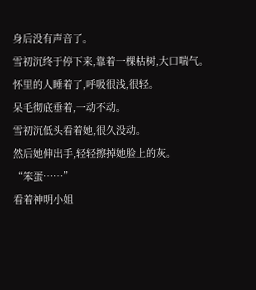身后没有声音了。
雪初沉终于停下来,靠着一棵枯树,大口喘气。
怀里的人睡着了,呼吸很浅,很轻。
呆毛彻底垂着,一动不动。
雪初沉低头看着她,很久没动。
然后她伸出手,轻轻擦掉她脸上的灰。
“笨蛋……”
看着神明小姐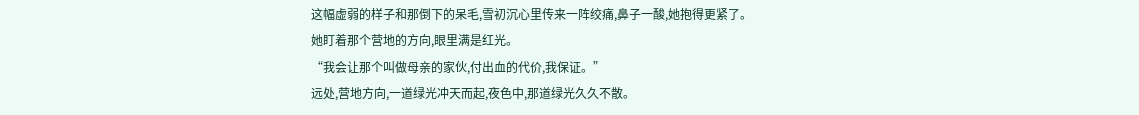这幅虚弱的样子和那倒下的呆毛,雪初沉心里传来一阵绞痛,鼻子一酸,她抱得更紧了。
她盯着那个营地的方向,眼里满是红光。
“我会让那个叫做母亲的家伙,付出血的代价,我保证。”
远处,营地方向,一道绿光冲天而起,夜色中,那道绿光久久不散。